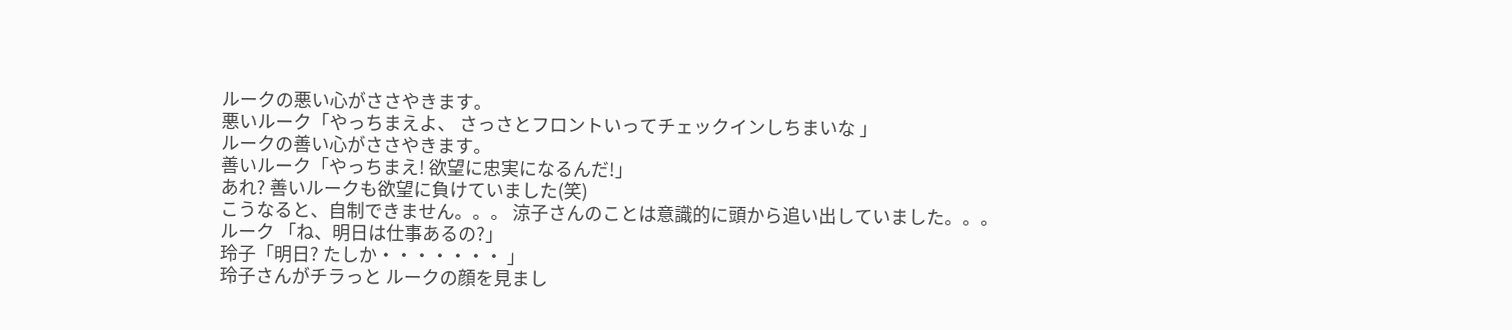ルークの悪い心がささやきます。
悪いルーク「やっちまえよ、 さっさとフロントいってチェックインしちまいな 」
ルークの善い心がささやきます。
善いルーク「やっちまえ! 欲望に忠実になるんだ!」
あれ? 善いルークも欲望に負けていました(笑)
こうなると、自制できません。。。 涼子さんのことは意識的に頭から追い出していました。。。
ルーク 「ね、明日は仕事あるの?」
玲子「明日? たしか・・・・・・・ 」
玲子さんがチラっと ルークの顔を見まし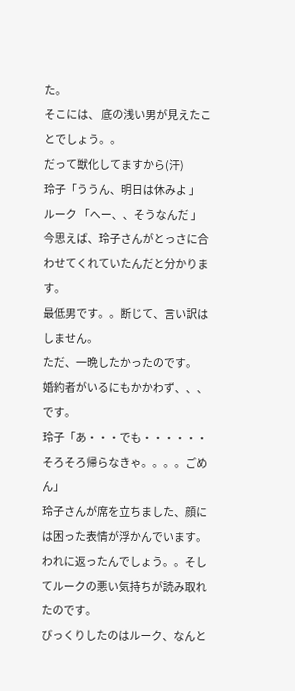た。
そこには、 底の浅い男が見えたことでしょう。。
だって獣化してますから(汗)
玲子「ううん、明日は休みよ 」
ルーク 「へー、、そうなんだ 」
今思えば、玲子さんがとっさに合わせてくれていたんだと分かります。
最低男です。。断じて、言い訳はしません。
ただ、一晩したかったのです。
婚約者がいるにもかかわず、、、です。
玲子「あ・・・でも・・・・・・そろそろ帰らなきゃ。。。。ごめん」
玲子さんが席を立ちました、顔には困った表情が浮かんでいます。
われに返ったんでしょう。。そしてルークの悪い気持ちが読み取れたのです。
びっくりしたのはルーク、なんと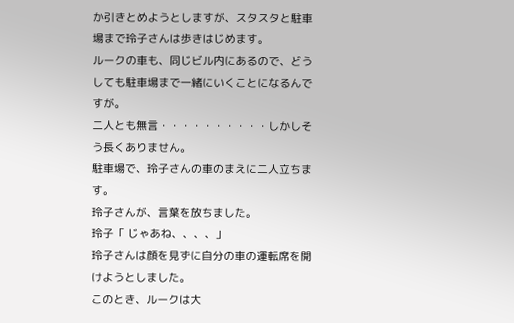か引きとめようとしますが、スタスタと駐車場まで玲子さんは歩きはじめます。
ルークの車も、同じビル内にあるので、どうしても駐車場まで一緒にいくことになるんですが。
二人とも無言・・・・・・・・・・しかしそう長くありません。
駐車場で、玲子さんの車のまえに二人立ちます。
玲子さんが、言葉を放ちました。
玲子「 じゃあね、、、、」
玲子さんは顔を見ずに自分の車の運転席を開けようとしました。
このとき、ルークは大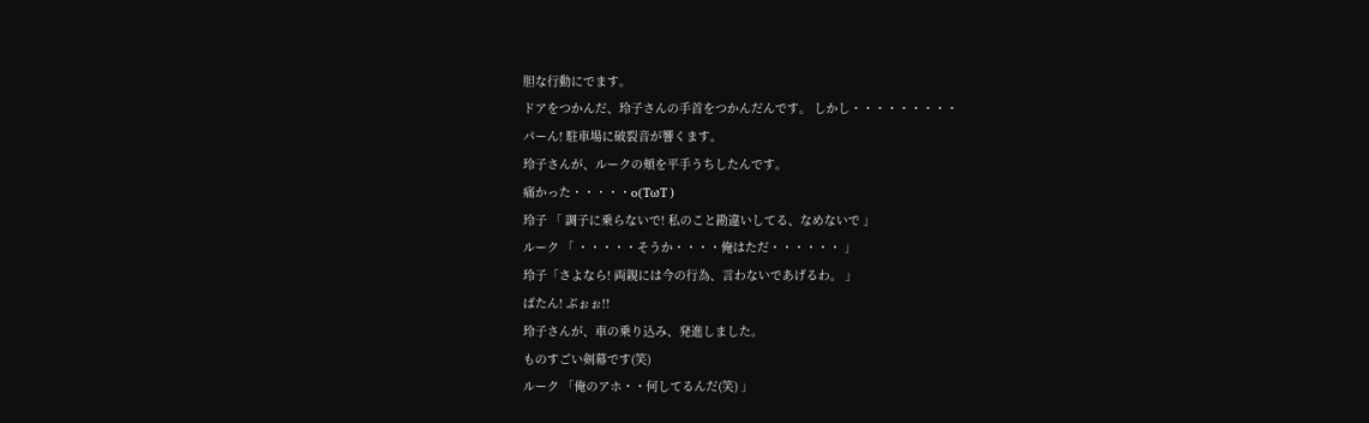胆な行動にでます。
ドアをつかんだ、玲子さんの手首をつかんだんです。 しかし・・・・・・・・・
パーん! 駐車場に破裂音が響くます。
玲子さんが、ルークの頬を平手うちしたんです。
痛かった・・・・・o(TωT )
玲子 「 調子に乗らないで! 私のこと勘違いしてる、なめないで 」
ルーク 「 ・・・・・そうか・・・・俺はただ・・・・・・ 」
玲子「さよなら! 両親には今の行為、言わないであげるわ。 」
ばたん! ぶぉぉ!!
玲子さんが、車の乗り込み、発進しました。
ものすごい剣幕です(笑)
ルーク 「俺のアホ・・何してるんだ(笑) 」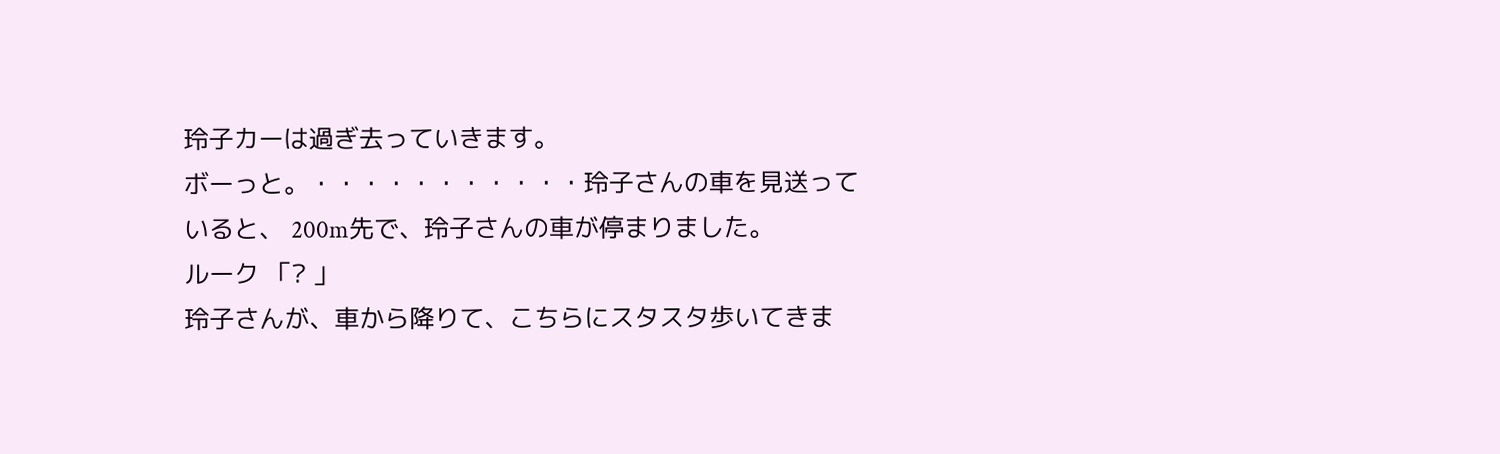玲子カーは過ぎ去っていきます。
ボーっと。・・・・・・・・・・・玲子さんの車を見送っていると、 200m先で、玲子さんの車が停まりました。
ルーク 「? 」
玲子さんが、車から降りて、こちらにスタスタ歩いてきま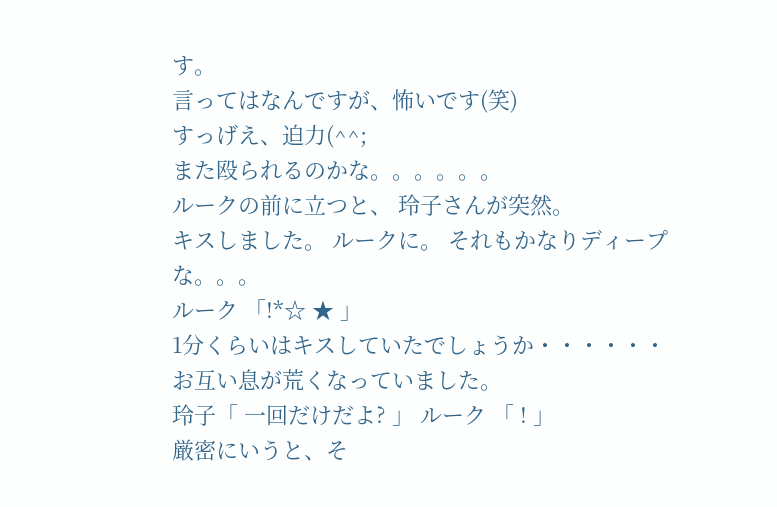す。
言ってはなんですが、怖いです(笑)
すっげえ、迫力(^^;
また殴られるのかな。。。。。。
ルークの前に立つと、 玲子さんが突然。
キスしました。 ルークに。 それもかなりディープな。。。
ルーク 「!*☆ ★ 」
1分くらいはキスしていたでしょうか・・・・・・ お互い息が荒くなっていました。
玲子「 一回だけだよ? 」 ルーク 「 ! 」
厳密にいうと、そ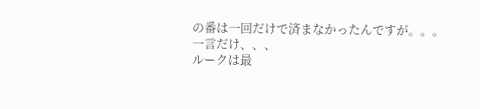の番は一回だけで済まなかったんですが。。。
一言だけ、、、
ルークは最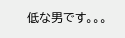低な男です。。。